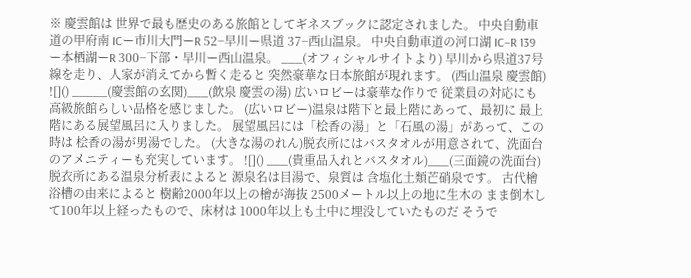※ 慶雲館は 世界で最も歴史のある旅館としてギネスブックに認定されました。 中央自動車道の甲府南 ICー市川大門ーR 52−早川ー県道 37−西山温泉。 中央自動車道の河口湖 IC−R 139ー本栖湖ーR 300−下部・早川ー西山温泉。 ___(オフィシャルサイトより) 早川から県道37号線を走り、人家が消えてから暫く走ると 突然豪華な日本旅館が現れます。 (西山温泉 慶雲館) ![]() _____(慶雲館の玄関)___(飲泉 慶雲の湯) 広いロビーは豪華な作りで 従業員の対応にも高級旅館らしい品格を感じました。 (広いロビー)温泉は階下と最上階にあって、最初に 最上階にある展望風呂に入りました。 展望風呂には「桧香の湯」と「石風の湯」があって、この時は 桧香の湯が男湯でした。 (大きな湯のれん)脱衣所にはバスタオルが用意されて、洗面台のアメニティーも充実しています。 ![]() ___(貴重品入れとバスタオル)___(三面鏡の洗面台) 脱衣所にある温泉分析表によると 源泉名は目湯で、泉質は 含塩化土類芒硝泉です。 古代檜浴槽の由来によると 樹齢2000年以上の檜が海抜 2500メートル以上の地に生木の まま倒木して100年以上経ったもので、床材は 1000年以上も土中に埋没していたものだ そうで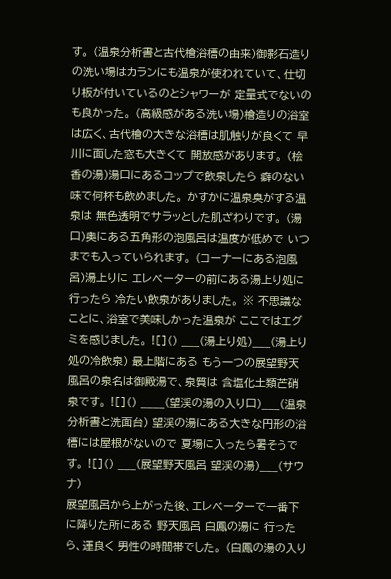す。 (温泉分析書と古代檜浴槽の由来)御影石造りの洗い場はカランにも温泉が使われていて、仕切り板が付いているのとシャワーが 定量式でないのも良かった。 (高級感がある洗い場)檜造りの浴室は広く、古代檜の大きな浴槽は肌触りが良くて 早川に面した窓も大きくて 開放感があります。 (桧香の湯)湯口にあるコップで飲泉したら 癖のない味で何杯も飲めました。 かすかに温泉臭がする温泉は 無色透明でサラッとした肌ざわりです。 (湯口)奥にある五角形の泡風呂は温度が低めで いつまでも入っていられます。 (コーナーにある泡風呂)湯上りに エレベーターの前にある湯上り処に行ったら 冷たい飲泉がありました。 ※ 不思議なことに、浴室で美味しかった温泉が ここではエグミを感じました。 ![]() ___(湯上り処)___(湯上り処の冷飲泉) 最上階にある もう一つの展望野天風呂の泉名は御殿湯で、泉質は 含塩化土類芒硝泉です。 ![]() ____(望渓の湯の入り口)___(温泉分析書と洗面台) 望渓の湯にある大きな円形の浴槽には屋根がないので 夏場に入ったら暑そうです。 ![]() ___(展望野天風呂 望渓の湯)___(サウナ)
展望風呂から上がった後、エレベーターで一番下に降りた所にある 野天風呂 白鳳の湯に 行ったら、運良く 男性の時間帯でした。 (白鳳の湯の入り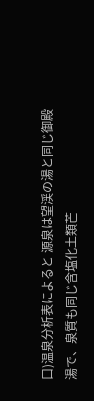口)温泉分析表によると 源泉は望渓の湯と同じ御殿湯で、泉質も同じ含塩化土類芒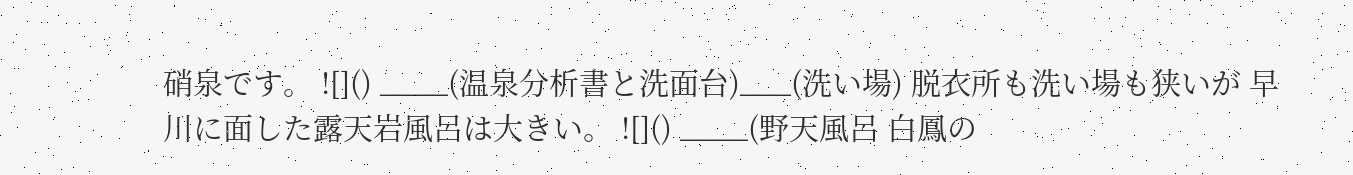硝泉です。 ![]() ____(温泉分析書と洗面台)___(洗い場) 脱衣所も洗い場も狭いが 早川に面した露天岩風呂は大きい。 ![]() ____(野天風呂 白鳳の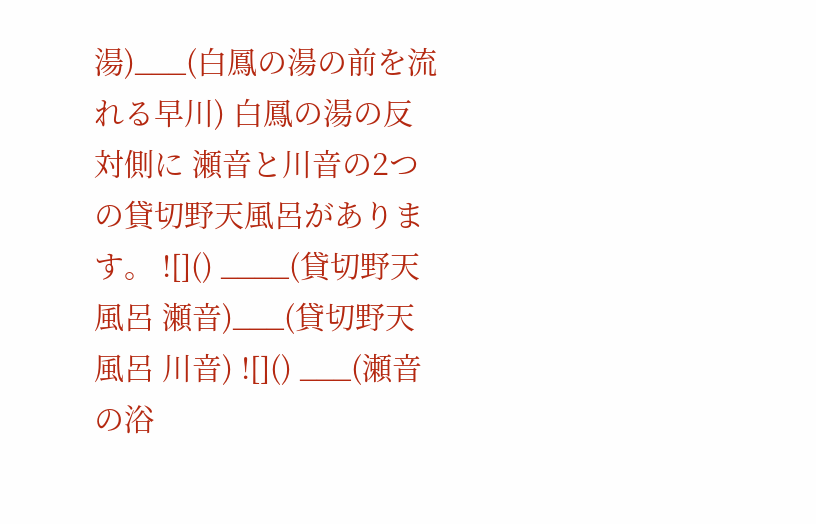湯)___(白鳳の湯の前を流れる早川) 白鳳の湯の反対側に 瀬音と川音の2つの貸切野天風呂があります。 ![]() ____(貸切野天風呂 瀬音)___(貸切野天風呂 川音) ![]() ___(瀬音の浴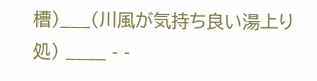槽)___(川風が気持ち良い湯上り処) ____ - -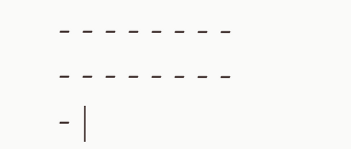- - - - - - - - - - - - - - - - - |